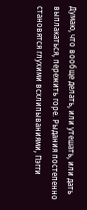Думаю, что вообще делать, или утешать, или дать выплакаться, пережить горе. Рыдания постепенно становятся глухими всхлипываниями, Пэгги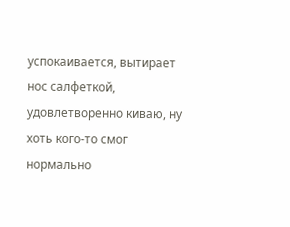успокаивается, вытирает нос салфеткой, удовлетворенно киваю, ну хоть кого-то смог нормально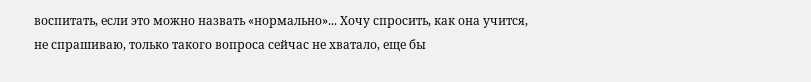воспитать, если это можно назвать «нормально»... Хочу спросить, как она учится, не спрашиваю, только такого вопроса сейчас не хватало, еще бы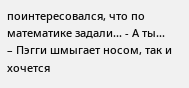поинтересовался, что по математике задали... - А ты... – Пэгги шмыгает носом, так и хочется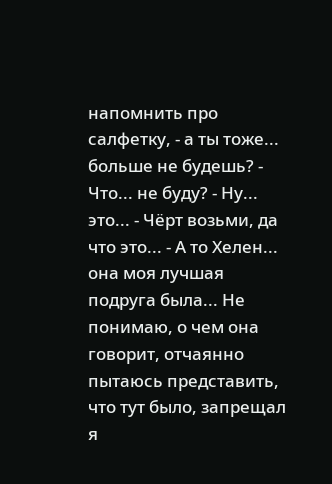напомнить про салфетку, - а ты тоже... больше не будешь? - Что... не буду? - Ну... это... - Чёрт возьми, да что это... - А то Хелен... она моя лучшая подруга была... Не понимаю, о чем она говорит, отчаянно пытаюсь представить, что тут было, запрещал я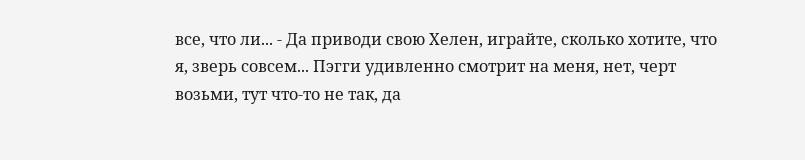все, что ли... - Да приводи свою Хелен, играйте, сколько хотите, что я, зверь совсем... Пэгги удивленно смотрит на меня, нет, черт возьми, тут что-то не так, да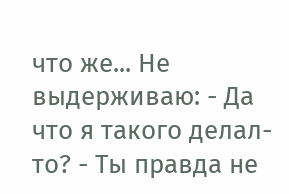что же... Не выдерживаю: - Да что я такого делал-то? - Ты правда не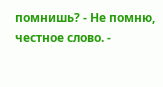помнишь? - Не помню, честное слово. -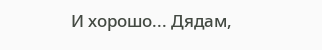И хорошо... Дядам,